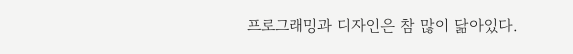프로그래밍과 디자인은 참 많이 닮아있다.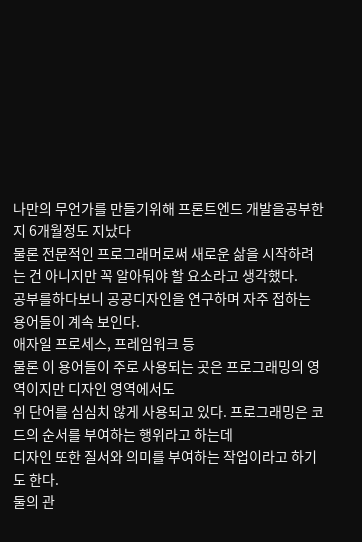나만의 무언가를 만들기위해 프론트엔드 개발을공부한지 6개월정도 지났다
물론 전문적인 프로그래머로써 새로운 삶을 시작하려는 건 아니지만 꼭 알아둬야 할 요소라고 생각했다.
공부를하다보니 공공디자인을 연구하며 자주 접하는 용어들이 계속 보인다.
애자일 프로세스, 프레임워크 등
물론 이 용어들이 주로 사용되는 곳은 프로그래밍의 영역이지만 디자인 영역에서도
위 단어를 심심치 않게 사용되고 있다. 프로그래밍은 코드의 순서를 부여하는 행위라고 하는데
디자인 또한 질서와 의미를 부여하는 작업이라고 하기도 한다.
둘의 관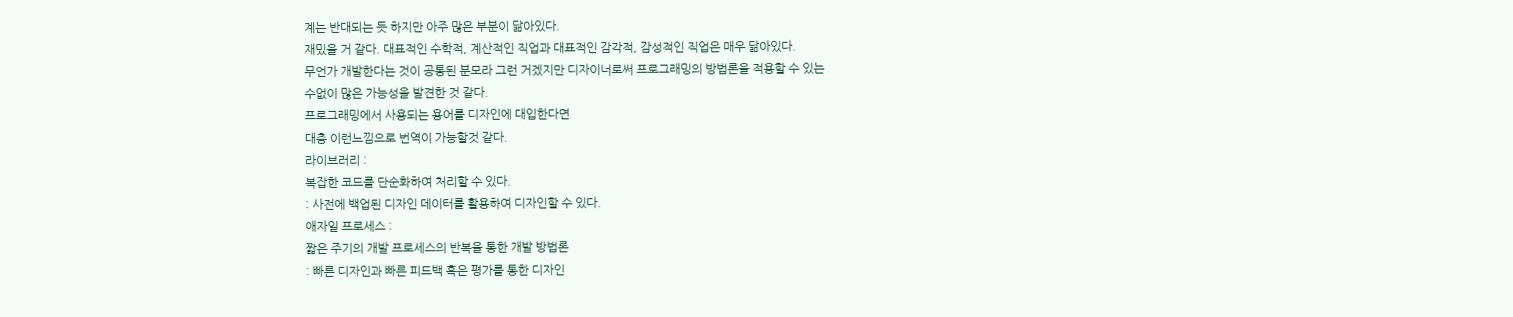계는 반대되는 듯 하지만 아주 많은 부분이 닮아있다.
재밌을 거 같다. 대표적인 수학적, 계산적인 직업과 대표적인 감각적, 감성적인 직업은 매우 닮아있다.
무언가 개발한다는 것이 공통된 분모라 그런 거겠지만 디자이너로써 프로그래밍의 방법론을 적용할 수 있는
수없이 많은 가능성을 발견한 것 같다.
프로그래밍에서 사용되는 용어를 디자인에 대입한다면
대충 이런느낌으로 번역이 가능할것 같다.
라이브러리 :
복잡한 코드를 단순화하여 처리할 수 있다.
: 사전에 백업된 디자인 데이터를 활용하여 디자인할 수 있다.
애자일 프로세스 :
짧은 주기의 개발 프로세스의 반복을 통한 개발 방법론
: 빠른 디자인과 빠른 피드백 혹은 평가를 통한 디자인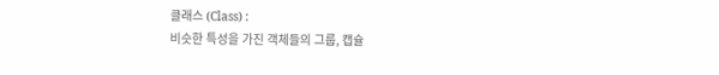클래스 (Class) :
비슷한 특성을 가진 객체들의 그룹, 캡슐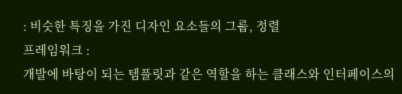: 비슷한 특징을 가진 디자인 요소들의 그룹, 정렬
프레임워크 :
개발에 바탕이 되는 템플릿과 같은 역할을 하는 클래스와 인터페이스의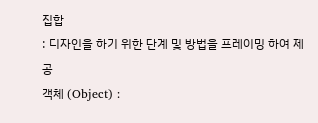집합
: 디자인을 하기 위한 단계 및 방법을 프레이밍 하여 제공
객체 (Object) :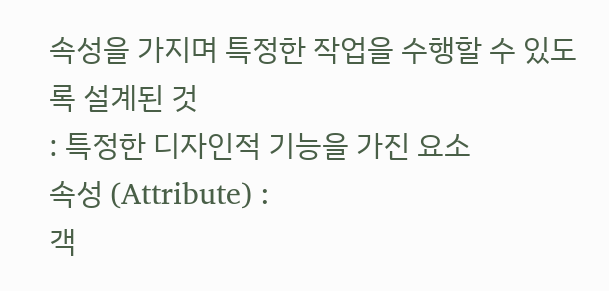속성을 가지며 특정한 작업을 수행할 수 있도록 설계된 것
: 특정한 디자인적 기능을 가진 요소
속성 (Attribute) :
객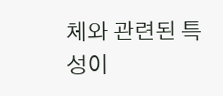체와 관련된 특성이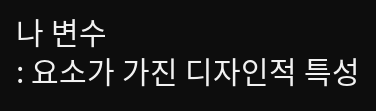나 변수
: 요소가 가진 디자인적 특성